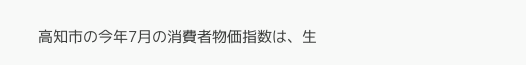高知市の今年7月の消費者物価指数は、生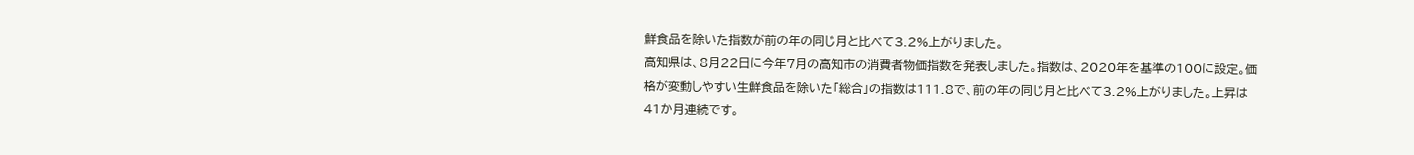鮮食品を除いた指数が前の年の同じ月と比べて3.2%上がりました。
高知県は、8月22日に今年7月の高知市の消費者物価指数を発表しました。指数は、2020年を基準の100に設定。価格が変動しやすい生鮮食品を除いた「総合」の指数は111.8で、前の年の同じ月と比べて3.2%上がりました。上昇は41か月連続です。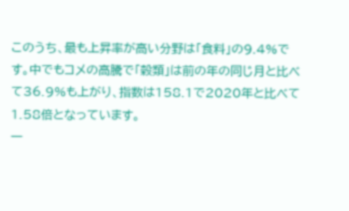このうち、最も上昇率が高い分野は「食料」の9.4%です。中でもコメの高騰で「穀類」は前の年の同じ月と比べて36.9%も上がり、指数は158.1で2020年と比べて1.58倍となっています。
一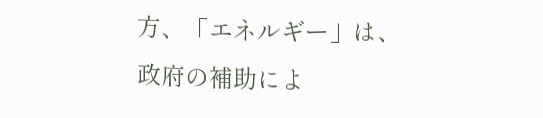方、「エネルギー」は、政府の補助によ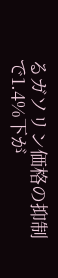るガソリン価格の抑制で1.4%下が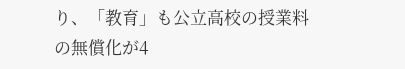り、「教育」も公立高校の授業料の無償化が4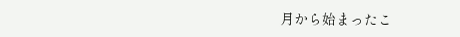月から始まったこ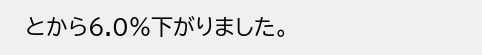とから6.0%下がりました。